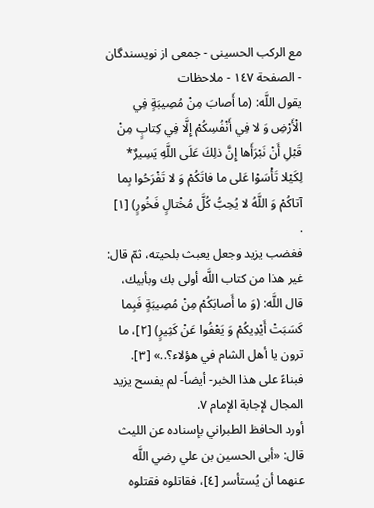مع الركب الحسينى - جمعی از نویسندگان - الصفحة ١٤٧ - ملاحظات
يقول اللَّه: (ما أَصابَ مِنْ مُصِيبَةٍ فِي الْأَرْضِ وَ لا فِي أَنْفُسِكُمْ إِلَّا فِي كِتابٍ مِنْ قَبْلِ أَنْ نَبْرَأَها إِنَّ ذلِكَ عَلَى اللَّهِ يَسِيرٌ* لِكَيْلا تَأْسَوْا عَلى ما فاتَكُمْ وَ لا تَفْرَحُوا بِما آتاكُمْ وَ اللَّهُ لا يُحِبُّ كُلَّ مُخْتالٍ فَخُورٍ) [١]
.
فغضب يزيد وجعل يعبث بلحيته، ثمّ قال: غير هذا من كتاب اللَّه أولى بك وبأبيك، قال اللَّه: (وَ ما أَصابَكُمْ مِنْ مُصِيبَةٍ فَبِما كَسَبَتْ أَيْدِيكُمْ وَ يَعْفُوا عَنْ كَثِيرٍ) [٢]، ما ترون يا أهل الشام في هؤلاء؟..» [٣].
فبناءً على هذا الخبر- أيضاً- لم يفسح يزيد المجال لإجابة الإمام ٧.
أورد الحافظ الطبراني بإسناده عن الليث قال: «أبى الحسين بن علي رضي اللَّه عنهما أن يُستأسر [٤]، فقاتلوه فقتلوه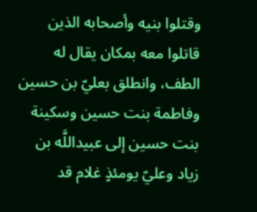وقتلوا بنيه وأصحابه الذين قاتلوا معه بمكان يقال له الطف، وانطلق بعليّ بن حسين وفاطمة بنت حسين وسكينة بنت حسين إلى عبيداللَّه بن زياد وعليّ يومئذٍ غلام قد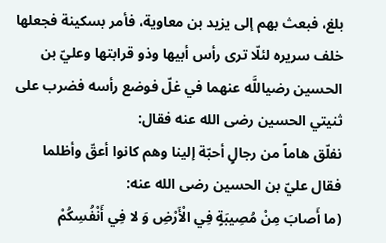بلغ، فبعث بهم إلى يزيد بن معاوية، فأمر بسكينة فجعلها خلف سريره لئلّا ترى رأس أبيها وذو قرابتها وعليّ بن الحسين رضياللَّه عنهما في غلّ فوضع رأسه فضرب على ثنيتي الحسين رضى الله عنه فقال:
نفلّق هاماً من رجالٍ أحبّة إلينا وهم كانوا أعقّ وأظلما
فقال عليّ بن الحسين رضى الله عنه:
(ما أَصابَ مِنْ مُصِيبَةٍ فِي الْأَرْضِ وَ لا فِي أَنْفُسِكُمْ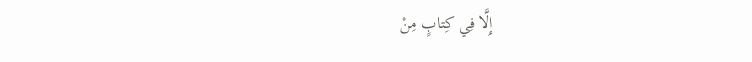إِلَّا فِي كِتابٍ مِنْ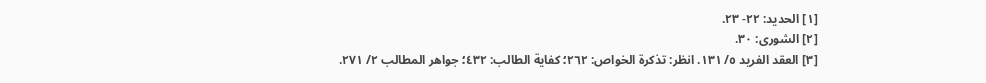[١] الحديد: ٢٢- ٢٣.
[٢] الشورى: ٣٠.
[٣] العقد الفريد ٥/ ١٣١. انظر: تذكرة الخواص: ٢٦٢؛ كفاية الطالب: ٤٣٢؛ جواهر المطالب ٢/ ٢٧١.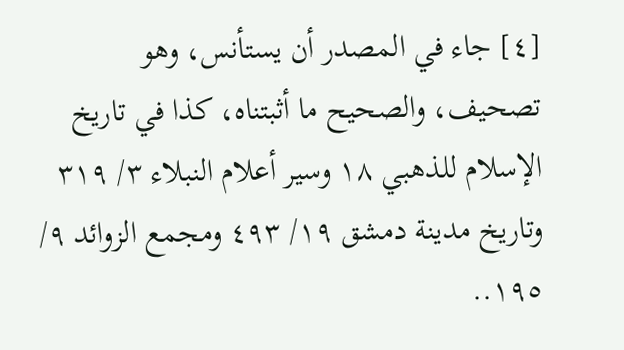[٤] جاء في المصدر أن يستأنس، وهو تصحيف، والصحيح ما أثبتناه، كذا في تاريخ الإسلام للذهبي ١٨ وسير أعلام النبلاء ٣/ ٣١٩ وتاريخ مدينة دمشق ١٩/ ٤٩٣ ومجمع الزوائد ٩/ ١٩٥..